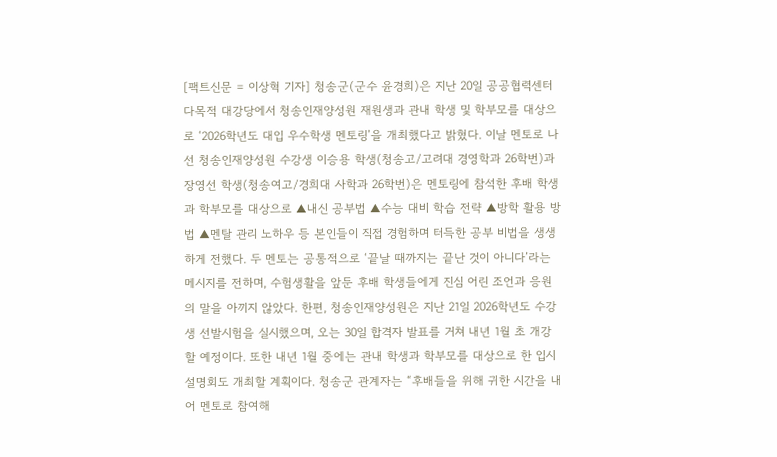[팩트신문 = 이상혁 기자] 청송군(군수 윤경희)은 지난 20일 공공협력센터 다목적 대강당에서 청송인재양성원 재원생과 관내 학생 및 학부모를 대상으로 ‘2026학년도 대입 우수학생 멘토링’을 개최했다고 밝혔다. 이날 멘토로 나선 청송인재양성원 수강생 이승용 학생(청송고/고려대 경영학과 26학번)과 장영선 학생(청송여고/경희대 사학과 26학번)은 멘토링에 참석한 후배 학생과 학부모를 대상으로 ▲내신 공부법 ▲수능 대비 학습 전략 ▲방학 활용 방법 ▲멘탈 관리 노하우 등 본인들이 직접 경험하며 터득한 공부 비법을 생생하게 전했다. 두 멘토는 공통적으로 ‘끝날 때까지는 끝난 것이 아니다’라는 메시지를 전하며, 수험생활을 앞둔 후배 학생들에게 진심 어린 조언과 응원의 말을 아끼지 않았다. 한편, 청송인재양성원은 지난 21일 2026학년도 수강생 선발시험을 실시했으며, 오는 30일 합격자 발표를 거쳐 내년 1월 초 개강할 예정이다. 또한 내년 1월 중에는 관내 학생과 학부모를 대상으로 한 입시설명회도 개최할 계획이다. 청송군 관계자는 “후배들을 위해 귀한 시간을 내어 멘토로 참여해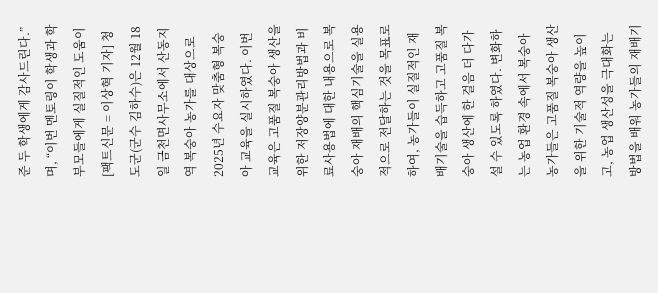준 두 학생에게 감사드린다.”며, “이번 멘토링이 학생과 학부모들에게 실질적인 도움이
[팩트신문 = 이상혁 기자] 청도군(군수 김하수)은 12월 18일 금천면사무소에서 산동지역 복숭아 농가를 대상으로 2025년 수요자 맞춤형 복숭아 교육을 실시하였다. 이번 교육은 고품질 복숭아 생산을 위한 저장양분관리방법과 비료사용법에 대한 내용으로 복숭아 재배의 핵심기술을 실용적으로 전달하는 것을 목표로 하여, 농가들이 실질적인 재배기술을 습득하고 고품질 복숭아 생산에 한 걸음 더 다가설 수 있도록 하였다. 변화하는 농업 환경 속에서 복숭아 농가들은 고품질 복숭아 생산을 위한 기술적 역량을 높이고, 농업 생산성을 극대화는 방법을 배워 농가들의 재배기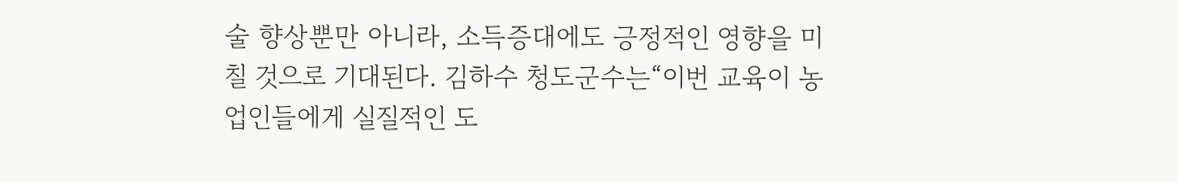술 향상뿐만 아니라, 소득증대에도 긍정적인 영향을 미칠 것으로 기대된다. 김하수 청도군수는“이번 교육이 농업인들에게 실질적인 도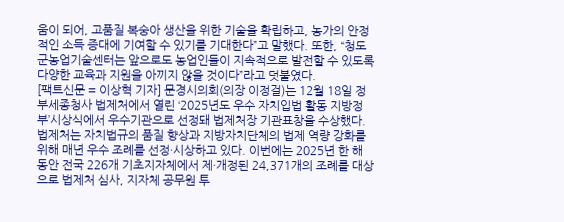움이 되어, 고품질 복숭아 생산을 위한 기술을 확립하고, 농가의 안정적인 소득 증대에 기여할 수 있기를 기대한다”고 말했다. 또한, “청도군농업기술센터는 앞으로도 농업인들이 지속적으로 발전할 수 있도록 다양한 교육과 지원을 아끼지 않을 것이다”라고 덧붙였다.
[팩트신문 = 이상혁 기자] 문경시의회(의장 이정걸)는 12월 18일 정부세종청사 법제처에서 열린 ‘2025년도 우수 자치입법 활동 지방정부’시상식에서 우수기관으로 선정돼 법제처장 기관표창을 수상했다. 법제처는 자치법규의 품질 향상과 지방자치단체의 법제 역량 강화를 위해 매년 우수 조례를 선정·시상하고 있다. 이번에는 2025년 한 해 동안 전국 226개 기초지자체에서 제·개정된 24,371개의 조례를 대상으로 법제처 심사, 지자체 공무원 투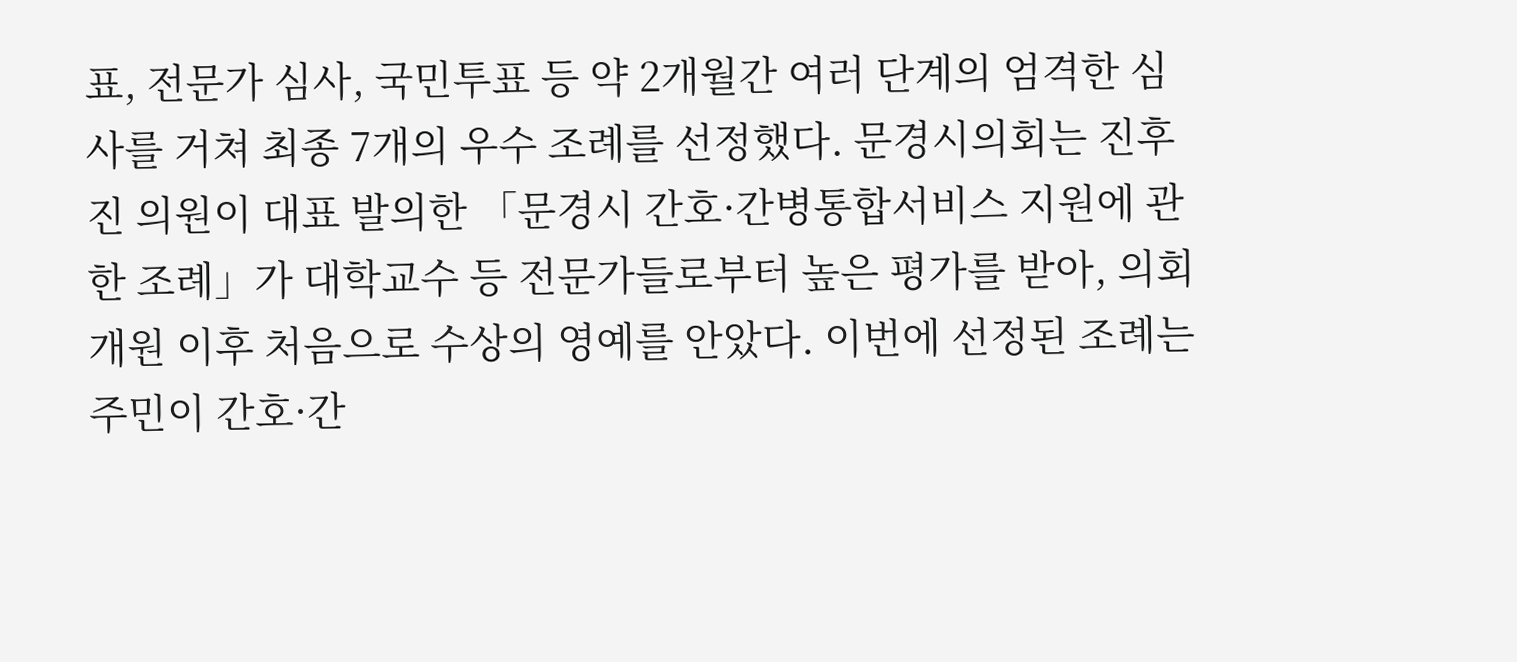표, 전문가 심사, 국민투표 등 약 2개월간 여러 단계의 엄격한 심사를 거쳐 최종 7개의 우수 조례를 선정했다. 문경시의회는 진후진 의원이 대표 발의한 「문경시 간호·간병통합서비스 지원에 관한 조례」가 대학교수 등 전문가들로부터 높은 평가를 받아, 의회 개원 이후 처음으로 수상의 영예를 안았다. 이번에 선정된 조례는 주민이 간호·간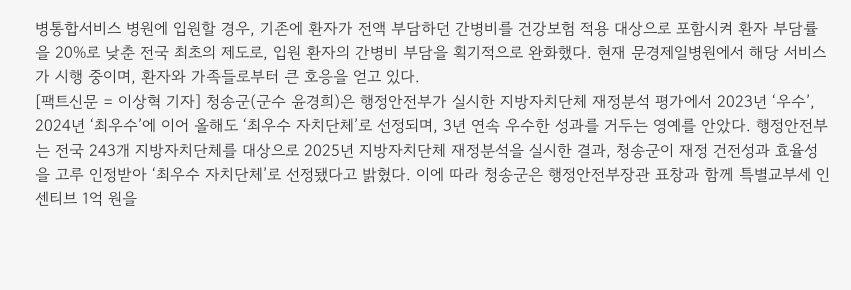병통합서비스 병원에 입원할 경우, 기존에 환자가 전액 부담하던 간병비를 건강보험 적용 대상으로 포함시켜 환자 부담률을 20%로 낮춘 전국 최초의 제도로, 입원 환자의 간병비 부담을 획기적으로 완화했다. 현재 문경제일병원에서 해당 서비스가 시행 중이며, 환자와 가족들로부터 큰 호응을 얻고 있다.
[팩트신문 = 이상혁 기자] 청송군(군수 윤경희)은 행정안전부가 실시한 지방자치단체 재정분석 평가에서 2023년 ‘우수’, 2024년 ‘최우수’에 이어 올해도 ‘최우수 자치단체’로 선정되며, 3년 연속 우수한 성과를 거두는 영예를 안았다. 행정안전부는 전국 243개 지방자치단체를 대상으로 2025년 지방자치단체 재정분석을 실시한 결과, 청송군이 재정 건전성과 효율성을 고루 인정받아 ‘최우수 자치단체’로 선정됐다고 밝혔다. 이에 따라 청송군은 행정안전부장관 표창과 함께 특별교부세 인센티브 1억 원을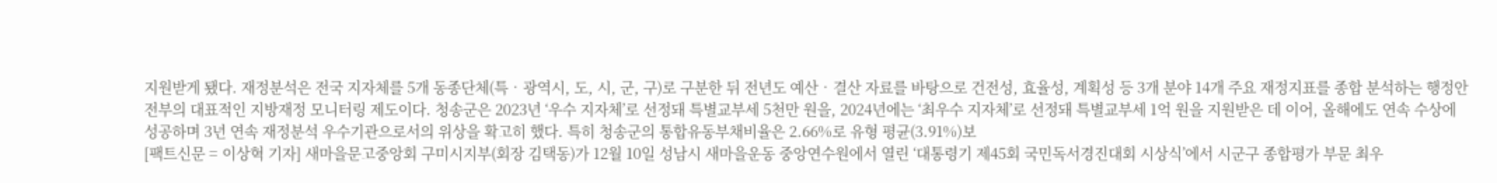지원받게 됐다. 재정분석은 전국 지자체를 5개 동종단체(특‧광역시, 도, 시, 군, 구)로 구분한 뒤 전년도 예산‧결산 자료를 바탕으로 건전성, 효율성, 계획성 등 3개 분야 14개 주요 재정지표를 종합 분석하는 행정안전부의 대표적인 지방재정 모니터링 제도이다. 청송군은 2023년 ‘우수 지자체’로 선정돼 특별교부세 5천만 원을, 2024년에는 ‘최우수 지자체’로 선정돼 특별교부세 1억 원을 지원받은 데 이어, 올해에도 연속 수상에 성공하며 3년 연속 재정분석 우수기관으로서의 위상을 확고히 했다. 특히 청송군의 통합유동부채비율은 2.66%로 유형 평균(3.91%)보
[팩트신문 = 이상혁 기자] 새마을문고중앙회 구미시지부(회장 김택동)가 12월 10일 성남시 새마을운동 중앙연수원에서 열린 ‘대통령기 제45회 국민독서경진대회 시상식’에서 시군구 종합평가 부문 최우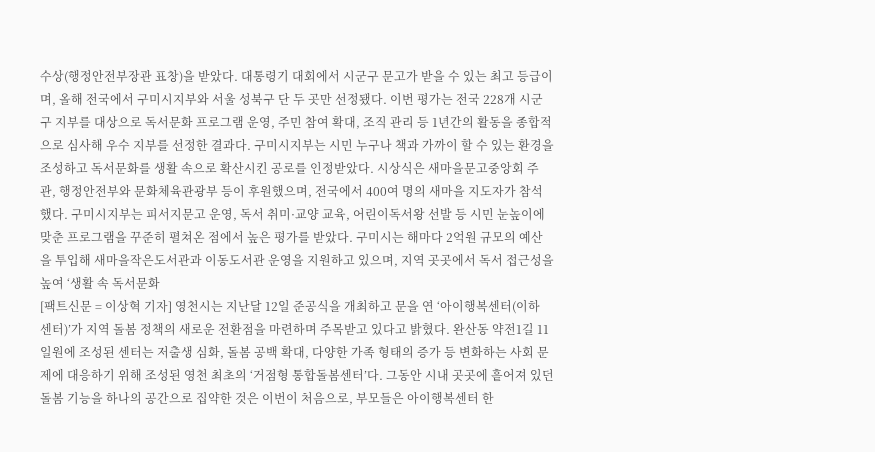수상(행정안전부장관 표창)을 받았다. 대통령기 대회에서 시군구 문고가 받을 수 있는 최고 등급이며, 올해 전국에서 구미시지부와 서울 성북구 단 두 곳만 선정됐다. 이번 평가는 전국 228개 시군구 지부를 대상으로 독서문화 프로그램 운영, 주민 참여 확대, 조직 관리 등 1년간의 활동을 종합적으로 심사해 우수 지부를 선정한 결과다. 구미시지부는 시민 누구나 책과 가까이 할 수 있는 환경을 조성하고 독서문화를 생활 속으로 확산시킨 공로를 인정받았다. 시상식은 새마을문고중앙회 주관, 행정안전부와 문화체육관광부 등이 후원했으며, 전국에서 400여 명의 새마을 지도자가 참석했다. 구미시지부는 피서지문고 운영, 독서 취미·교양 교육, 어린이독서왕 선발 등 시민 눈높이에 맞춘 프로그램을 꾸준히 펼쳐온 점에서 높은 평가를 받았다. 구미시는 해마다 2억원 규모의 예산을 투입해 새마을작은도서관과 이동도서관 운영을 지원하고 있으며, 지역 곳곳에서 독서 접근성을 높여 ‘생활 속 독서문화
[팩트신문 = 이상혁 기자] 영천시는 지난달 12일 준공식을 개최하고 문을 연 ‘아이행복센터(이하 센터)’가 지역 돌봄 정책의 새로운 전환점을 마련하며 주목받고 있다고 밝혔다. 완산동 약전1길 11 일원에 조성된 센터는 저출생 심화, 돌봄 공백 확대, 다양한 가족 형태의 증가 등 변화하는 사회 문제에 대응하기 위해 조성된 영천 최초의 ‘거점형 통합돌봄센터’다. 그동안 시내 곳곳에 흩어져 있던 돌봄 기능을 하나의 공간으로 집약한 것은 이번이 처음으로, 부모들은 아이행복센터 한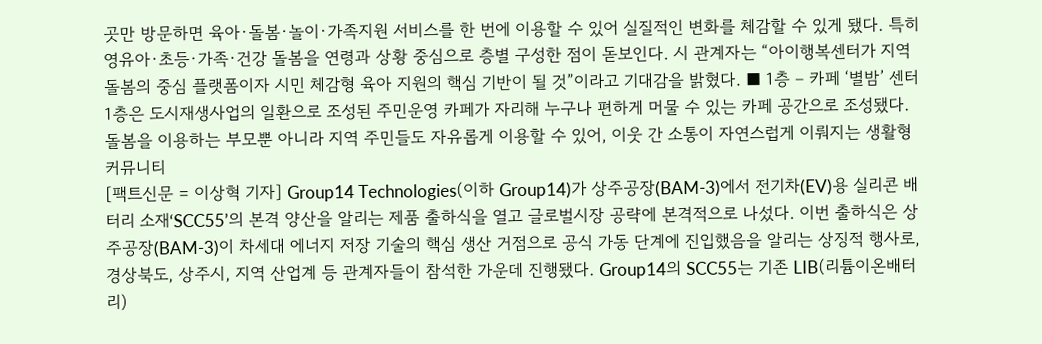곳만 방문하면 육아·돌봄·놀이·가족지원 서비스를 한 번에 이용할 수 있어 실질적인 변화를 체감할 수 있게 됐다. 특히 영유아·초등·가족·건강 돌봄을 연령과 상황 중심으로 층별 구성한 점이 돋보인다. 시 관계자는 “아이행복센터가 지역 돌봄의 중심 플랫폼이자 시민 체감형 육아 지원의 핵심 기반이 될 것”이라고 기대감을 밝혔다. ■ 1층 – 카페 ‘별밤’ 센터 1층은 도시재생사업의 일환으로 조성된 주민운영 카페가 자리해 누구나 편하게 머물 수 있는 카페 공간으로 조성됐다. 돌봄을 이용하는 부모뿐 아니라 지역 주민들도 자유롭게 이용할 수 있어, 이웃 간 소통이 자연스럽게 이뤄지는 생활형 커뮤니티
[팩트신문 = 이상혁 기자] Group14 Technologies(이하 Group14)가 상주공장(BAM-3)에서 전기차(EV)용 실리콘 배터리 소재‘SCC55’의 본격 양산을 알리는 제품 출하식을 열고 글로벌시장 공략에 본격적으로 나섰다. 이번 출하식은 상주공장(BAM-3)이 차세대 에너지 저장 기술의 핵심 생산 거점으로 공식 가동 단계에 진입했음을 알리는 상징적 행사로, 경상북도, 상주시, 지역 산업계 등 관계자들이 참석한 가운데 진행됐다. Group14의 SCC55는 기존 LIB(리튬이온배터리)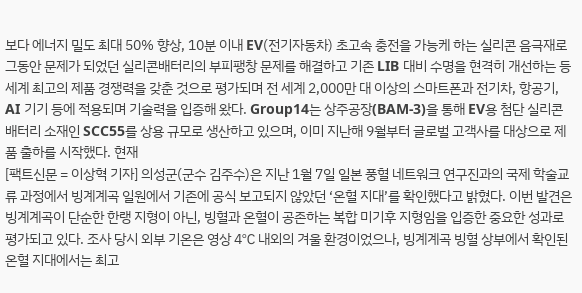보다 에너지 밀도 최대 50% 향상, 10분 이내 EV(전기자동차) 초고속 충전을 가능케 하는 실리콘 음극재로 그동안 문제가 되었던 실리콘배터리의 부피팽창 문제를 해결하고 기존 LIB 대비 수명을 현격히 개선하는 등 세계 최고의 제품 경쟁력을 갖춘 것으로 평가되며 전 세계 2,000만 대 이상의 스마트폰과 전기차, 항공기, AI 기기 등에 적용되며 기술력을 입증해 왔다. Group14는 상주공장(BAM-3)을 통해 EV용 첨단 실리콘 배터리 소재인 SCC55를 상용 규모로 생산하고 있으며, 이미 지난해 9월부터 글로벌 고객사를 대상으로 제품 출하를 시작했다. 현재
[팩트신문 = 이상혁 기자] 의성군(군수 김주수)은 지난 1월 7일 일본 풍혈 네트워크 연구진과의 국제 학술교류 과정에서 빙계계곡 일원에서 기존에 공식 보고되지 않았던 ‘온혈 지대’를 확인했다고 밝혔다. 이번 발견은 빙계계곡이 단순한 한랭 지형이 아닌, 빙혈과 온혈이 공존하는 복합 미기후 지형임을 입증한 중요한 성과로 평가되고 있다. 조사 당시 외부 기온은 영상 4℃ 내외의 겨울 환경이었으나, 빙계계곡 빙혈 상부에서 확인된 온혈 지대에서는 최고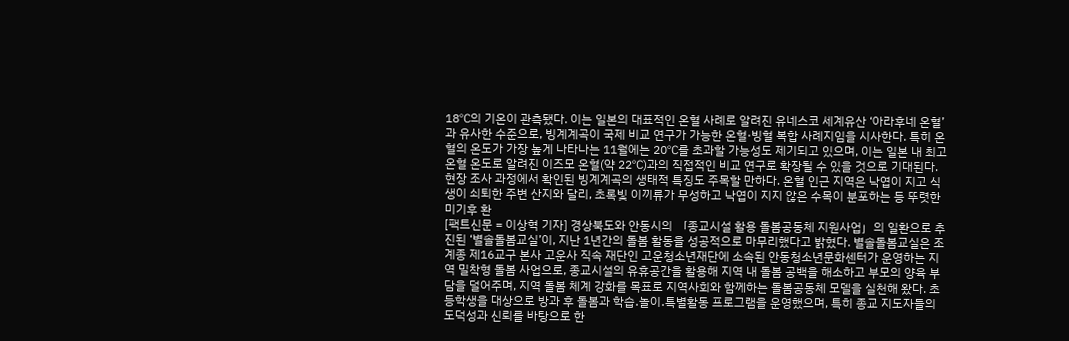18℃의 기온이 관측됐다. 이는 일본의 대표적인 온혈 사례로 알려진 유네스코 세계유산 ‘아라후네 온혈’과 유사한 수준으로, 빙계계곡이 국제 비교 연구가 가능한 온혈·빙혈 복합 사례지임을 시사한다. 특히 온혈의 온도가 가장 높게 나타나는 11월에는 20℃를 초과할 가능성도 제기되고 있으며, 이는 일본 내 최고 온혈 온도로 알려진 이즈모 온혈(약 22℃)과의 직접적인 비교 연구로 확장될 수 있을 것으로 기대된다. 현장 조사 과정에서 확인된 빙계계곡의 생태적 특징도 주목할 만하다. 온혈 인근 지역은 낙엽이 지고 식생이 쇠퇴한 주변 산지와 달리, 초록빛 이끼류가 무성하고 낙엽이 지지 않은 수목이 분포하는 등 뚜렷한 미기후 환
[팩트신문 = 이상혁 기자] 경상북도와 안동시의 「종교시설 활용 돌봄공동체 지원사업」의 일환으로 추진된 ‘별솔돌봄교실’이, 지난 1년간의 돌봄 활동을 성공적으로 마무리했다고 밝혔다. 별솔돌봄교실은 조계종 제16교구 본사 고운사 직속 재단인 고운청소년재단에 소속된 안동청소년문화센터가 운영하는 지역 밀착형 돌봄 사업으로, 종교시설의 유휴공간을 활용해 지역 내 돌봄 공백을 해소하고 부모의 양육 부담을 덜어주며, 지역 돌봄 체계 강화를 목표로 지역사회와 함께하는 돌봄공동체 모델을 실천해 왔다. 초등학생을 대상으로 방과 후 돌봄과 학습․놀이․특별활동 프로그램을 운영했으며, 특히 종교 지도자들의 도덕성과 신뢰를 바탕으로 한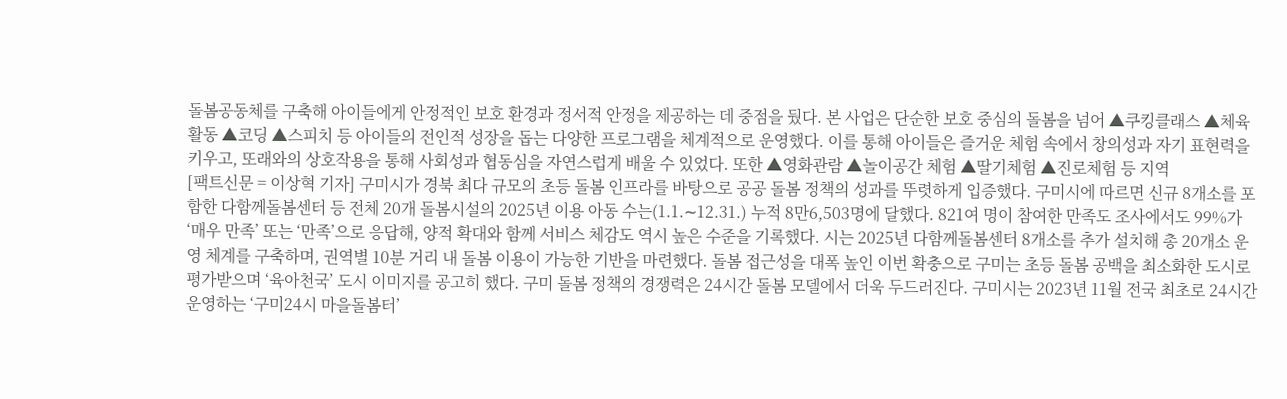돌봄공동체를 구축해 아이들에게 안정적인 보호 환경과 정서적 안정을 제공하는 데 중점을 뒀다. 본 사업은 단순한 보호 중심의 돌봄을 넘어 ▲쿠킹클래스 ▲체육활동 ▲코딩 ▲스피치 등 아이들의 전인적 성장을 돕는 다양한 프로그램을 체계적으로 운영했다. 이를 통해 아이들은 즐거운 체험 속에서 창의성과 자기 표현력을 키우고, 또래와의 상호작용을 통해 사회성과 협동심을 자연스럽게 배울 수 있었다. 또한 ▲영화관람 ▲놀이공간 체험 ▲딸기체험 ▲진로체험 등 지역
[팩트신문 = 이상혁 기자] 구미시가 경북 최다 규모의 초등 돌봄 인프라를 바탕으로 공공 돌봄 정책의 성과를 뚜렷하게 입증했다. 구미시에 따르면 신규 8개소를 포함한 다함께돌봄센터 등 전체 20개 돌봄시설의 2025년 이용 아동 수는(1.1.∼12.31.) 누적 8만6,503명에 달했다. 821여 명이 참여한 만족도 조사에서도 99%가 ‘매우 만족’ 또는 ‘만족’으로 응답해, 양적 확대와 함께 서비스 체감도 역시 높은 수준을 기록했다. 시는 2025년 다함께돌봄센터 8개소를 추가 설치해 총 20개소 운영 체계를 구축하며, 권역별 10분 거리 내 돌봄 이용이 가능한 기반을 마련했다. 돌봄 접근성을 대폭 높인 이번 확충으로 구미는 초등 돌봄 공백을 최소화한 도시로 평가받으며 ‘육아천국’ 도시 이미지를 공고히 했다. 구미 돌봄 정책의 경쟁력은 24시간 돌봄 모델에서 더욱 두드러진다. 구미시는 2023년 11월 전국 최초로 24시간 운영하는 ‘구미24시 마을돌봄터’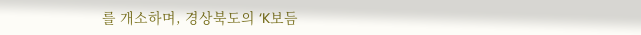를 개소하며, 경상북도의 ‘K보듬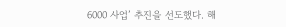6000 사업’ 추진을 선도했다. 해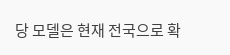당 모델은 현재 전국으로 확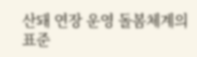산돼 연장 운영 돌봄체계의 표준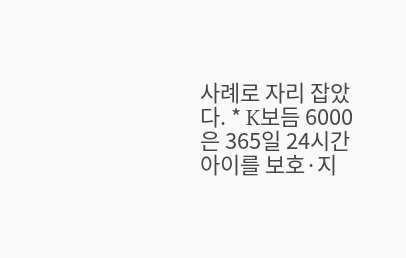사례로 자리 잡았다. * K보듬 6000은 365일 24시간 아이를 보호·지